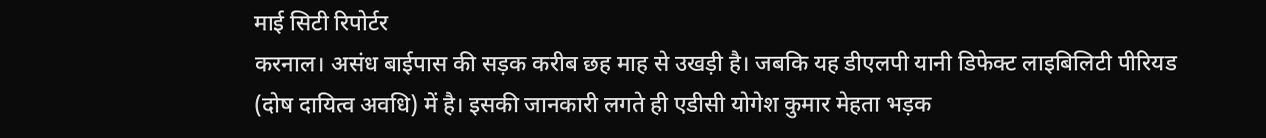माई सिटी रिपोर्टर
करनाल। असंध बाईपास की सड़क करीब छह माह से उखड़ी है। जबकि यह डीएलपी यानी डिफेक्ट लाइबिलिटी पीरियड (दोष दायित्व अवधि) में है। इसकी जानकारी लगते ही एडीसी योगेश कुमार मेहता भड़क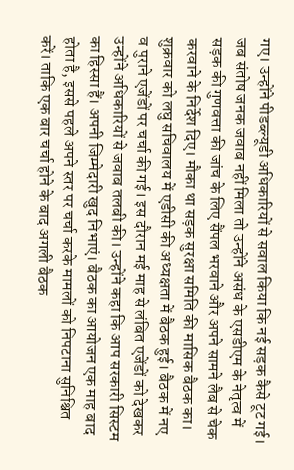गए। उन्होंने पीडब्ल्यूडी अधिकारियों से सवाल किया कि नई सड़क कैसे टूट गई। जब संतोष जनक जवाब नहीं मिला तो उन्होंने असंध के एसडीएम के नेतृत्व में सड़क की गुणवत्ता की जांच के लिए सैंपल भरवाने और अपने सामने लैब से चेक करवाने के निर्देश दिए। मौका था सड़क सुरक्षा समिति की मासिक बैठक का।
शुक्रवार को लघु सचिवालय में एडीसी की अध्यक्षता में बैठक हुई। बैठक में नए व पुराने एजेंडों पर चर्चा की गई। इस दौरान मई माह से लंबित एजेंडों को देखकर उन्होंने अधिकारियों से जवाब तलबी की। उन्होंने कहा कि आप सरकारी सिस्टम का हिस्सा हैं। अपनी जिम्मेदारी खुद निभाएं। बैठक का आयोजन एक माह बाद होता है, इससे पहले अपने स्तर पर चर्चा करके मामलों को निपटाना सुनिश्चित करें। ताकि एक बार चर्चा होने के बाद अगली बैठक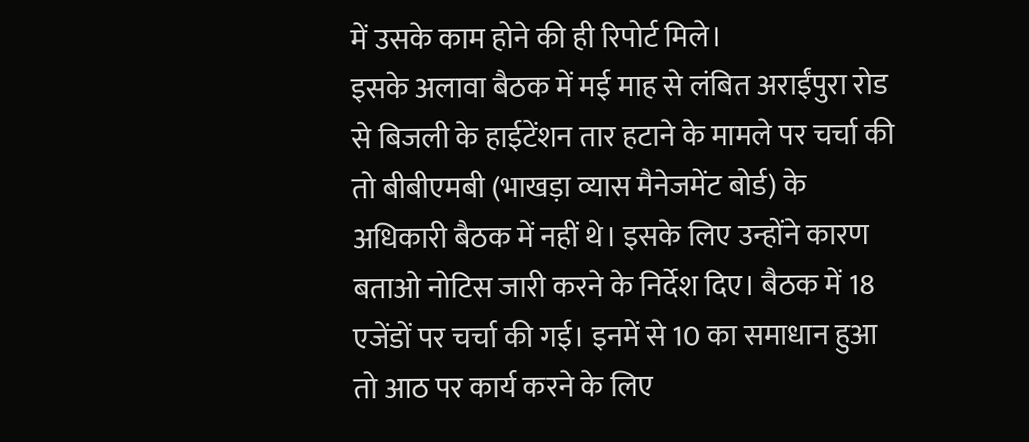में उसके काम होने की ही रिपोर्ट मिले।
इसके अलावा बैठक में मई माह से लंबित अराईंपुरा रोड से बिजली के हाईटेंशन तार हटाने के मामले पर चर्चा की तो बीबीएमबी (भाखड़ा व्यास मैनेजमेंट बोर्ड) के अधिकारी बैठक में नहीं थे। इसके लिए उन्होंने कारण बताओ नोटिस जारी करने के निर्देश दिए। बैठक में 18 एजेंडों पर चर्चा की गई। इनमें से 10 का समाधान हुआ तो आठ पर कार्य करने के लिए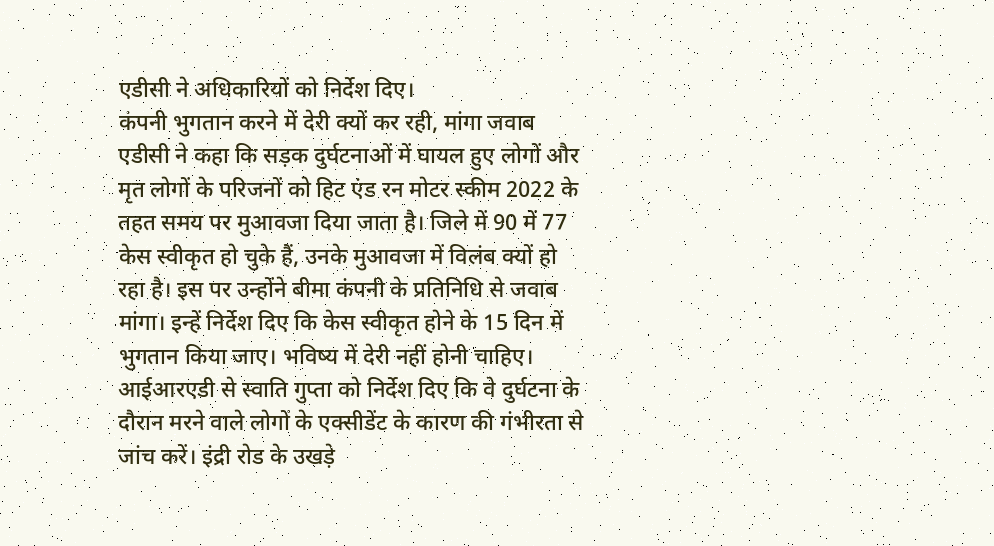एडीसी ने अधिकारियों को निर्देश दिए।
कंपनी भुगतान करने में देरी क्यों कर रही, मांगा जवाब
एडीसी ने कहा कि सड़क दुर्घटनाओं में घायल हुए लोगों और मृत लोगों के परिजनों को हिट एंड रन मोटर स्कीम 2022 के तहत समय पर मुआवजा दिया जाता है। जिले में 90 में 77 केस स्वीकृत हो चुके हैं, उनके मुआवजा में विलंब क्यों हो रहा है। इस पर उन्होंने बीमा कंपनी के प्रतिनिधि से जवाब मांगा। इन्हें निर्देश दिए कि केस स्वीकृत होने के 15 दिन में भुगतान किया जाए। भविष्य में देरी नहीं होनी चाहिए। आईआरएडी से स्वाति गुप्ता को निर्देश दिए कि वे दुर्घटना के दौरान मरने वाले लोगों के एक्सीडेंट के कारण की गंभीरता से जांच करें। इंद्री रोड के उखड़े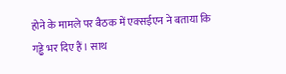होने के मामले पर बैठक में एक्सईएन ने बताया कि गड्ढे भर दिए हैं। साथ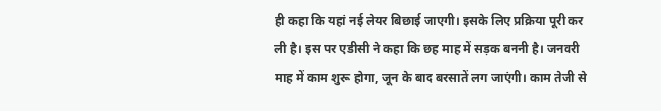ही कहा कि यहां नई लेयर बिछाई जाएगी। इसके लिए प्रक्रिया पूरी कर ली है। इस पर एडीसी ने कहा कि छह माह में सड़क बननी है। जनवरी माह में काम शुरू होगा, जून के बाद बरसातें लग जाएंगी। काम तेजी से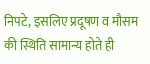निपटे, इसलिए प्रदूषण व मौसम की स्थिति सामान्य होते ही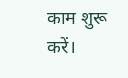काम शुरू करें।